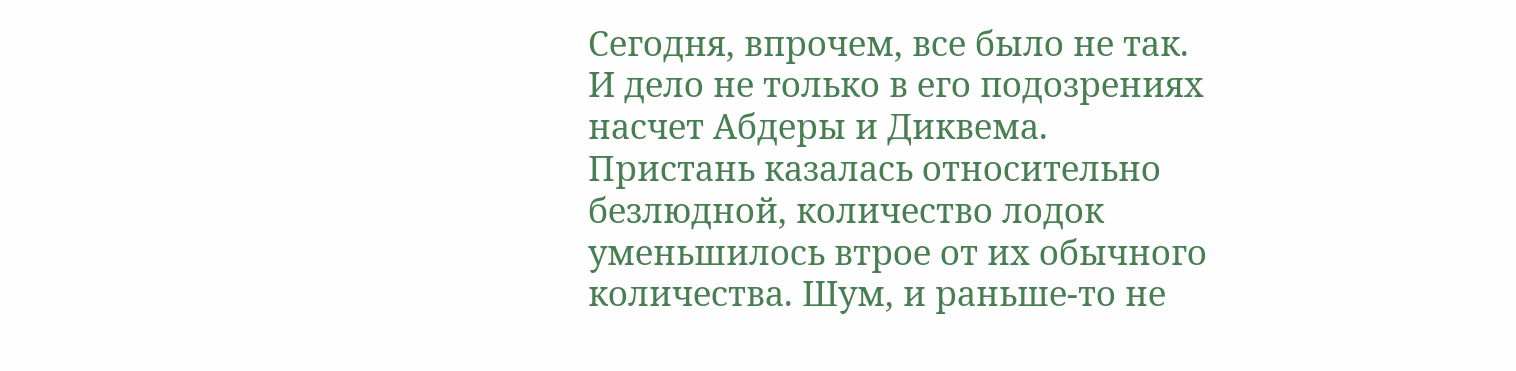Сегодня, впрочем, все было не так. И дело не только в его подозрениях насчет Абдеры и Диквема. Пристань казалась относительно безлюдной, количество лодок уменьшилось втрое от их обычного количества. Шум, и раньше-то не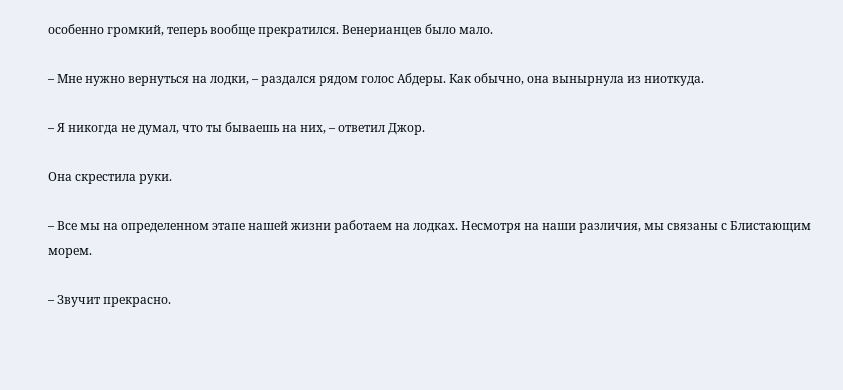особенно громкий, теперь вообще прекратился. Венерианцев было мало.

– Мне нужно вернуться на лодки, – раздался рядом голос Абдеры. Как обычно, она вынырнула из ниоткуда.

– Я никогда не думал, что ты бываешь на них, – ответил Джор.

Она скрестила руки.

– Все мы на определенном этапе нашей жизни работаем на лодках. Несмотря на наши различия, мы связаны с Блистающим морем.

– Звучит прекрасно.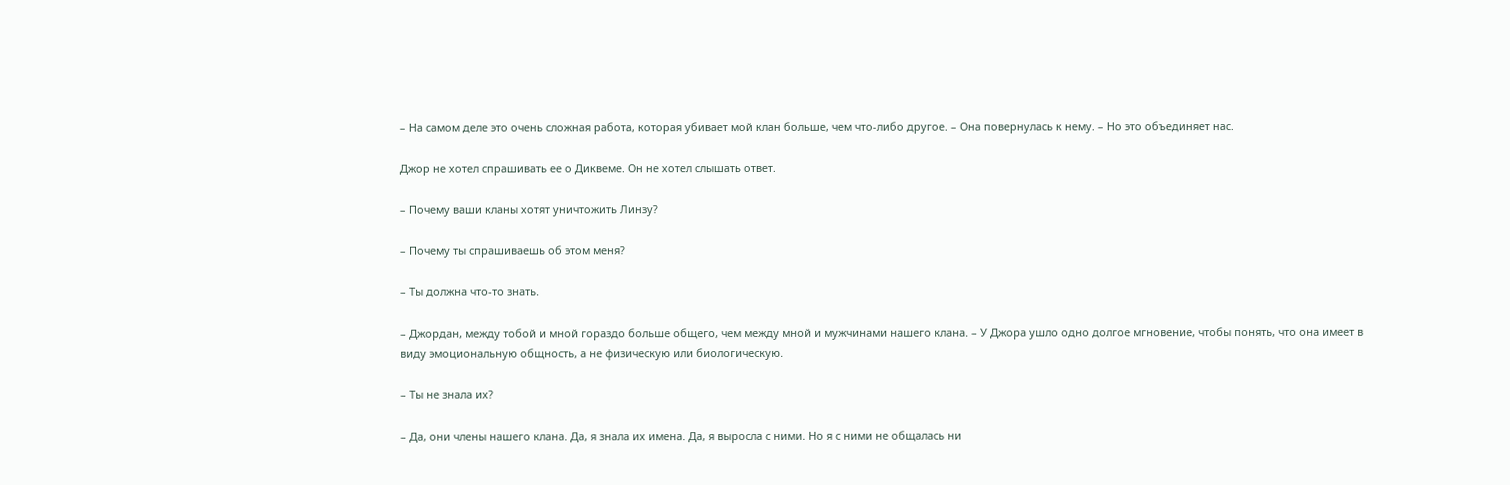– На самом деле это очень сложная работа, которая убивает мой клан больше, чем что-либо другое. – Она повернулась к нему. – Но это объединяет нас.

Джор не хотел спрашивать ее о Диквеме. Он не хотел слышать ответ.

– Почему ваши кланы хотят уничтожить Линзу?

– Почему ты спрашиваешь об этом меня?

– Ты должна что-то знать.

– Джордан, между тобой и мной гораздо больше общего, чем между мной и мужчинами нашего клана. – У Джора ушло одно долгое мгновение, чтобы понять, что она имеет в виду эмоциональную общность, а не физическую или биологическую.

– Ты не знала их?

– Да, они члены нашего клана. Да, я знала их имена. Да, я выросла с ними. Но я с ними не общалась ни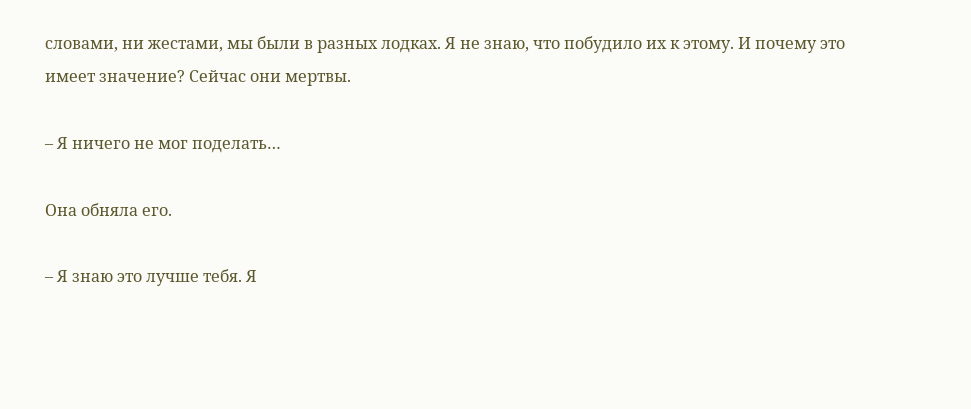словами, ни жестами, мы были в разных лодках. Я не знаю, что побудило их к этому. И почему это имеет значение? Сейчас они мертвы.

– Я ничего не мог поделать…

Она обняла его.

– Я знаю это лучше тебя. Я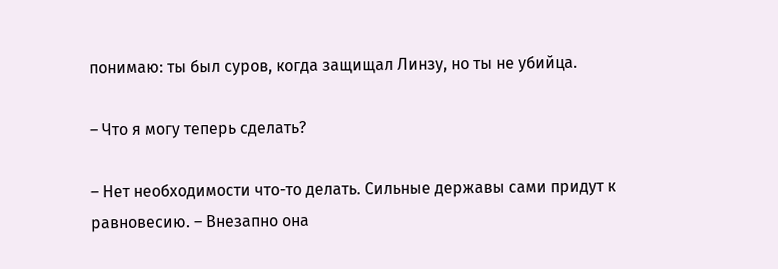понимаю: ты был суров, когда защищал Линзу, но ты не убийца.

– Что я могу теперь сделать?

– Нет необходимости что-то делать. Сильные державы сами придут к равновесию. – Внезапно она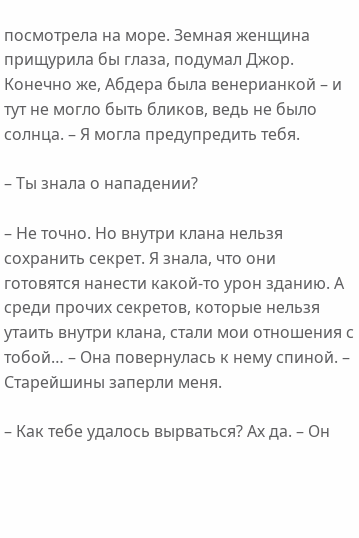посмотрела на море. Земная женщина прищурила бы глаза, подумал Джор. Конечно же, Абдера была венерианкой – и тут не могло быть бликов, ведь не было солнца. – Я могла предупредить тебя.

– Ты знала о нападении?

– Не точно. Но внутри клана нельзя сохранить секрет. Я знала, что они готовятся нанести какой-то урон зданию. А среди прочих секретов, которые нельзя утаить внутри клана, стали мои отношения с тобой… – Она повернулась к нему спиной. – Старейшины заперли меня.

– Как тебе удалось вырваться? Ах да. – Он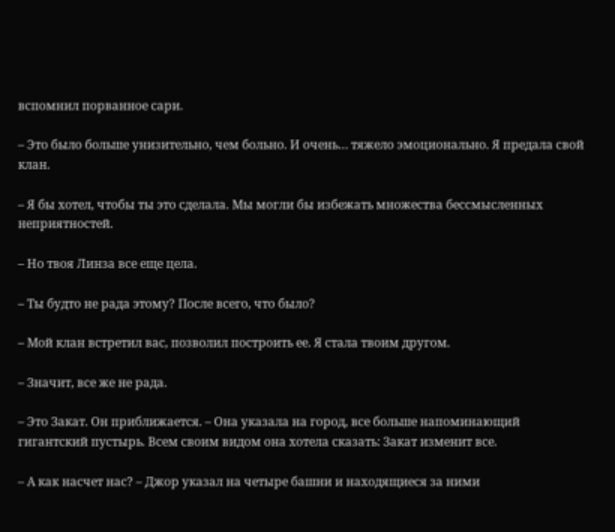вспомнил порванное сари.

– Это было больше унизительно, чем больно. И очень… тяжело эмоционально. Я предала свой клан.

– Я бы хотел, чтобы ты это сделала. Мы могли бы избежать множества бессмысленных неприятностей.

– Но твоя Линза все еще цела.

– Ты будто не рада этому? После всего, что было?

– Мой клан встретил вас, позволил построить ее. Я стала твоим другом.

– Значит, все же не рада.

– Это Закат. Он приближается. – Она указала на город, все больше напоминающий гигантский пустырь. Всем своим видом она хотела сказать: Закат изменит все.

– А как насчет нас? – Джор указал на четыре башни и находящиеся за ними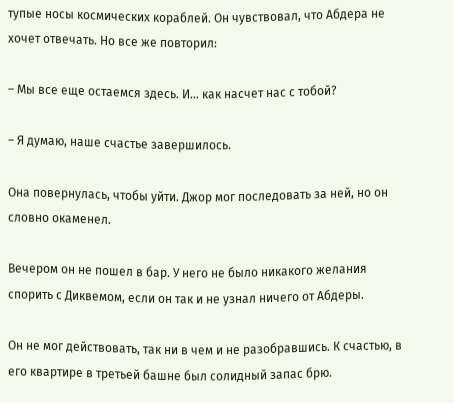тупые носы космических кораблей. Он чувствовал, что Абдера не хочет отвечать. Но все же повторил:

– Мы все еще остаемся здесь. И… как насчет нас с тобой?

– Я думаю, наше счастье завершилось.

Она повернулась, чтобы уйти. Джор мог последовать за ней, но он словно окаменел.

Вечером он не пошел в бар. У него не было никакого желания спорить с Диквемом, если он так и не узнал ничего от Абдеры.

Он не мог действовать, так ни в чем и не разобравшись. К счастью, в его квартире в третьей башне был солидный запас брю.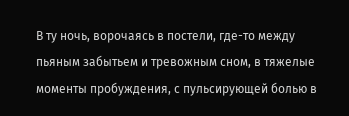В ту ночь, ворочаясь в постели, где-то между пьяным забытьем и тревожным сном, в тяжелые моменты пробуждения, с пульсирующей болью в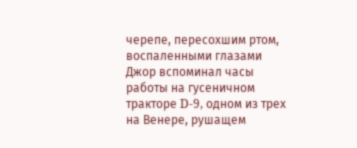черепе, пересохшим ртом, воспаленными глазами Джор вспоминал часы работы на гусеничном тракторе D-9, одном из трех на Венере, рушащем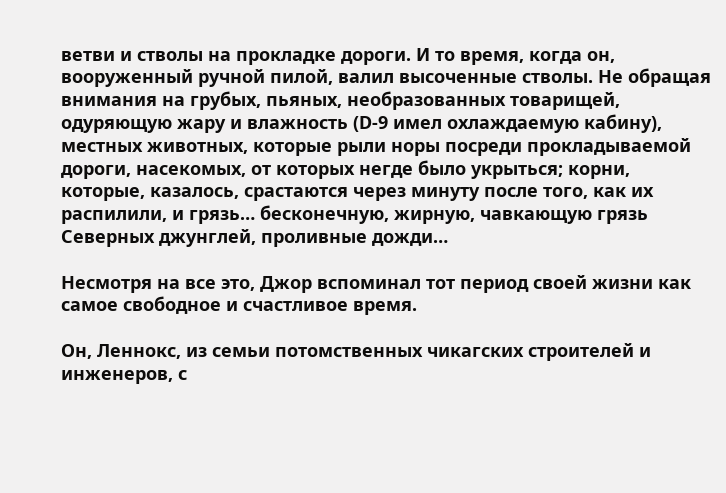ветви и стволы на прокладке дороги. И то время, когда он, вооруженный ручной пилой, валил высоченные стволы. Не обращая внимания на грубых, пьяных, необразованных товарищей, одуряющую жару и влажность (D-9 имел охлаждаемую кабину), местных животных, которые рыли норы посреди прокладываемой дороги, насекомых, от которых негде было укрыться; корни, которые, казалось, срастаются через минуту после того, как их распилили, и грязь… бесконечную, жирную, чавкающую грязь Северных джунглей, проливные дожди…

Несмотря на все это, Джор вспоминал тот период своей жизни как самое свободное и счастливое время.

Он, Леннокс, из семьи потомственных чикагских строителей и инженеров, с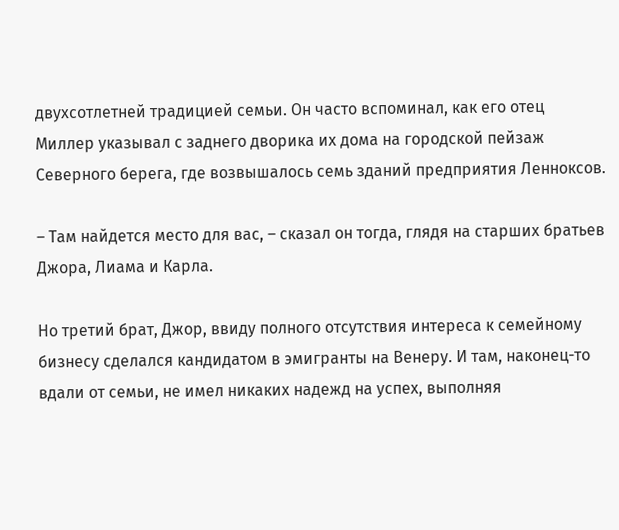двухсотлетней традицией семьи. Он часто вспоминал, как его отец Миллер указывал с заднего дворика их дома на городской пейзаж Северного берега, где возвышалось семь зданий предприятия Ленноксов.

– Там найдется место для вас, – сказал он тогда, глядя на старших братьев Джора, Лиама и Карла.

Но третий брат, Джор, ввиду полного отсутствия интереса к семейному бизнесу сделался кандидатом в эмигранты на Венеру. И там, наконец-то вдали от семьи, не имел никаких надежд на успех, выполняя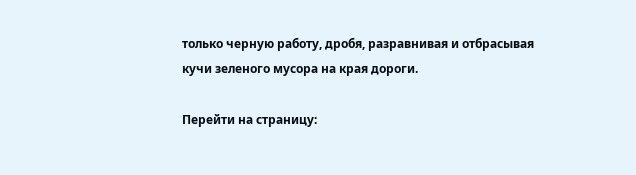только черную работу, дробя, разравнивая и отбрасывая кучи зеленого мусора на края дороги.

Перейти на страницу: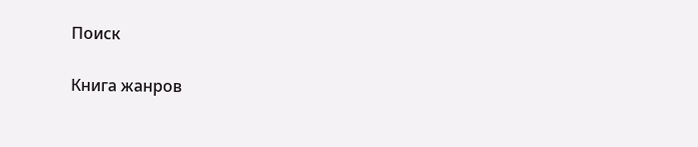Поиск

Книга жанров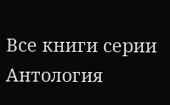Все книги серии Антология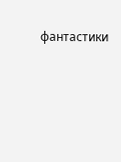фантастики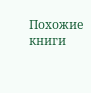Похожие книги